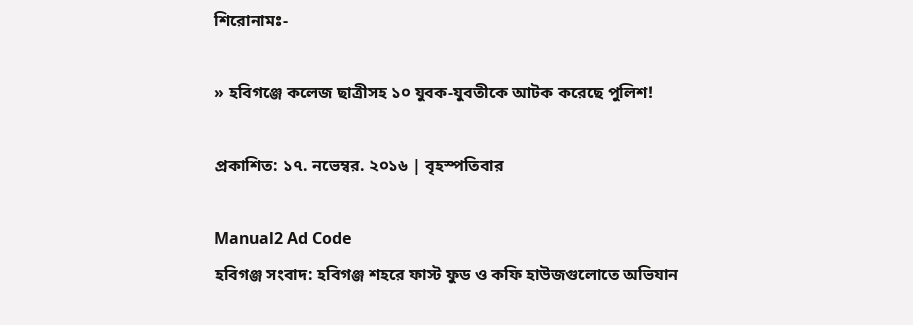শিরোনামঃ-

» হবিগঞ্জে কলেজ ছাত্রীসহ ১০ যুবক-যুবতীকে আটক করেছে পুলিশ!

প্রকাশিত: ১৭. নভেম্বর. ২০১৬ | বৃহস্পতিবার

Manual2 Ad Code
হবিগঞ্জ সংবাদ: হবিগঞ্জ শহরে ফাস্ট ফুড ও কফি হাউজগুলোতে অভিযান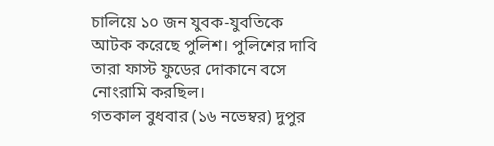চালিয়ে ১০ জন যুবক-যুবতিকে আটক করেছে পুলিশ। পুলিশের দাবি তারা ফাস্ট ফুডের দোকানে বসে নোংরামি করছিল।
গতকাল বুধবার (১৬ নভেম্বর) দুপুর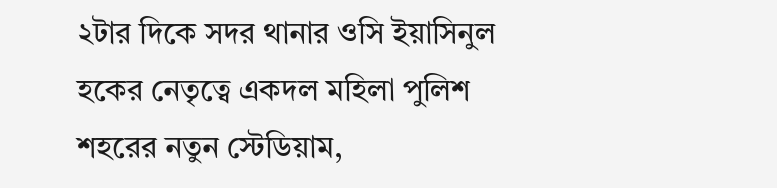২টার দিকে সদর থানার ওসি ইয়াসিনুল হকের নেতৃত্বে একদল মহিলা পুলিশ শহরের নতুন স্টেডিয়াম,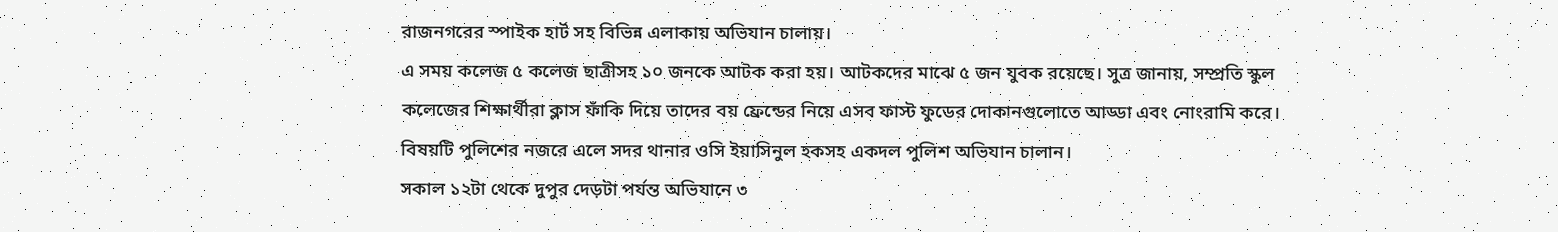রাজনগরের স্পাইক হার্ট সহ বিভিন্ন এলাকায় অভিযান চালায়।
এ সময় কলেজ ৫ কলেজ ছাত্রীসহ ১০ জনকে আটক করা হয়। আটকদের মাঝে ৫ জন যুবক রয়েছে। সুত্র জানায়, সম্প্রতি স্কুল কলেজের শিক্ষার্থীরা ক্লাস ফাঁকি দিয়ে তাদের বয় ফ্রেন্ডের নিয়ে এসব ফাস্ট ফুডের দোকানগুলোতে আড্ডা এবং নোংরামি করে।
বিষয়টি পুলিশের নজরে এলে সদর থানার ওসি ইয়াসিনুল হকসহ একদল পুলিশ অভিযান চালান।
সকাল ১২টা থেকে দুপুর দেড়টা পর্যন্ত অভিযানে ৩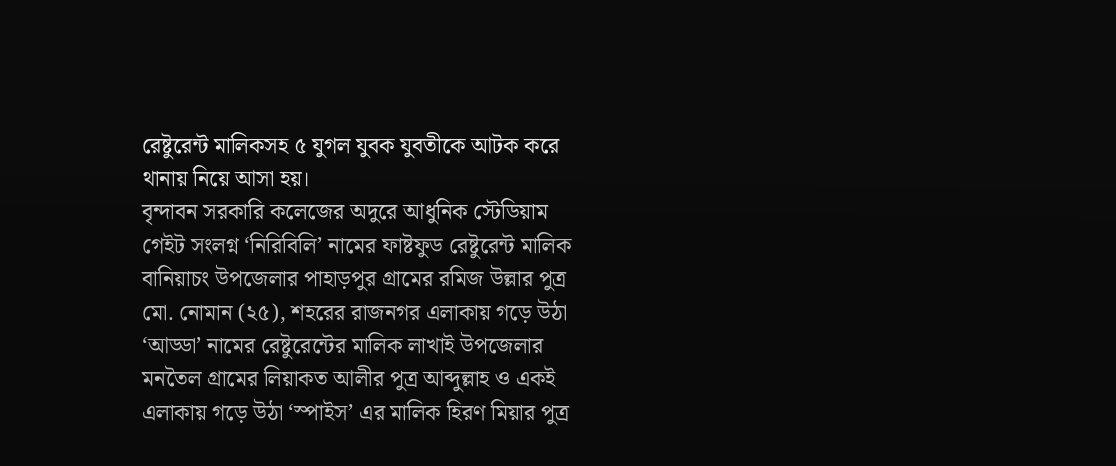রেষ্টুরেন্ট মালিকসহ ৫ যুগল যুবক যুবতীকে আটক করে থানায় নিয়ে আসা হয়।
বৃন্দাবন সরকারি কলেজের অদুরে আধুনিক স্টেডিয়াম গেইট সংলগ্ন ‘নিরিবিলি’ নামের ফাষ্টফুড রেষ্টুরেন্ট মালিক বানিয়াচং উপজেলার পাহাড়পুর গ্রামের রমিজ উল্লার পুত্র মো. নোমান (২৫), শহরের রাজনগর এলাকায় গড়ে উঠা ‘আড্ডা’ নামের রেষ্টুরেন্টের মালিক লাখাই উপজেলার মনতৈল গ্রামের লিয়াকত আলীর পুত্র আব্দুল্লাহ ও একই এলাকায় গড়ে উঠা ‘স্পাইস’ এর মালিক হিরণ মিয়ার পুত্র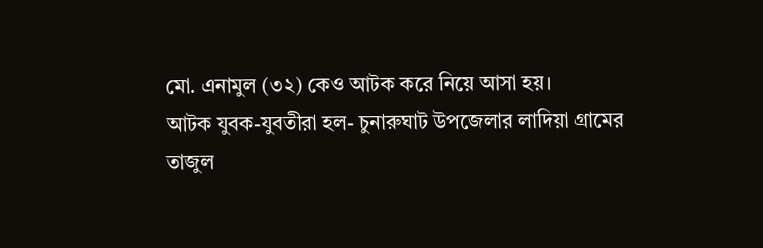মো. এনামুল (৩২) কেও আটক করে নিয়ে আসা হয়।
আটক যুবক-যুবতীরা হল- চুনারুঘাট উপজেলার লাদিয়া গ্রামের তাজুল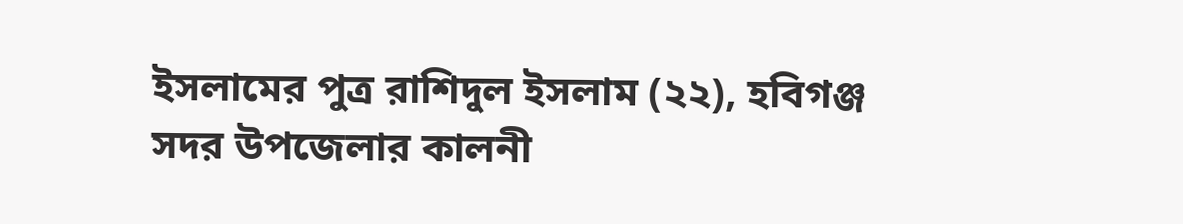ইসলামের পুত্র রাশিদুল ইসলাম (২২), হবিগঞ্জ সদর উপজেলার কালনী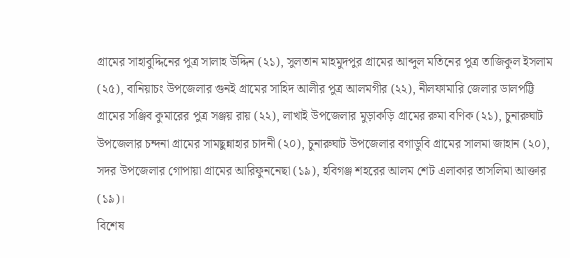গ্রামের সাহাবুদ্দিনের পুত্র সালাহ উদ্দিন (২১), সুলতান মাহমুদপুর গ্রামের আব্দুল মতিনের পুত্র তাজিকুল ইসলাম (২৫), বানিয়াচং উপজেলার গুনই গ্রামের সাহিদ আলীর পুত্র আলমগীর (২২), নীলফামারি জেলার ডালপট্টি গ্রামের সঞ্জিব কুমারের পুত্র সঞ্জয় রায় (২২), লাখাই উপজেলার মুড়াকড়ি গ্রামের রুমা বণিক (২১), চুনারুঘাট উপজেলার চন্দনা গ্রামের সামছুন্নাহার চাদনী (২০), চুনারুঘাট উপজেলার বগাডুবি গ্রামের সালমা জাহান (২০), সদর উপজেলার গোপায়া গ্রামের আরিফুননেছা (১৯), হবিগঞ্জ শহরের আলম শেট এলাকার তাসলিমা আক্তার (১৯)।
বিশেষ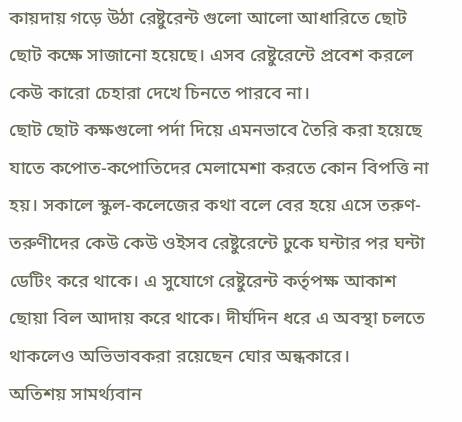কায়দায় গড়ে উঠা রেষ্টুরেন্ট গুলো আলো আধারিতে ছোট ছোট কক্ষে সাজানো হয়েছে। এসব রেষ্টুরেন্টে প্রবেশ করলে কেউ কারো চেহারা দেখে চিনতে পারবে না।
ছোট ছোট কক্ষগুলো পর্দা দিয়ে এমনভাবে তৈরি করা হয়েছে যাতে কপোত-কপোতিদের মেলামেশা করতে কোন বিপত্তি না হয়। সকালে স্কুল-কলেজের কথা বলে বের হয়ে এসে তরুণ-তরুণীদের কেউ কেউ ওইসব রেষ্টুরেন্টে ঢুকে ঘন্টার পর ঘন্টা ডেটিং করে থাকে। এ সুযোগে রেষ্টুরেন্ট কর্তৃপক্ষ আকাশ ছোয়া বিল আদায় করে থাকে। দীর্ঘদিন ধরে এ অবস্থা চলতে থাকলেও অভিভাবকরা রয়েছেন ঘোর অন্ধকারে।
অতিশয় সামর্থ্যবান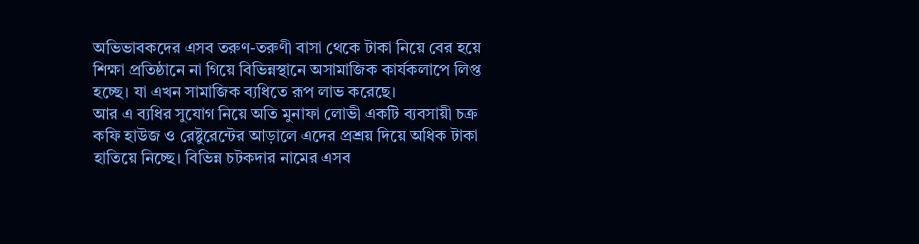অভিভাবকদের এসব তরুণ-তরুণী বাসা থেকে টাকা নিয়ে বের হয়ে শিক্ষা প্রতিষ্ঠানে না গিয়ে বিভিন্নস্থানে অসামাজিক কার্যকলাপে লিপ্ত হচ্ছে। যা এখন সামাজিক ব্যধিতে রূপ লাভ করেছে।
আর এ ব্যধির সুযোগ নিয়ে অতি মুনাফা লোভী একটি ব্যবসায়ী চক্র কফি হাউজ ও রেষ্টুরেন্টের আড়ালে এদের প্রশ্রয় দিয়ে অধিক টাকা হাতিয়ে নিচ্ছে। বিভিন্ন চটকদার নামের এসব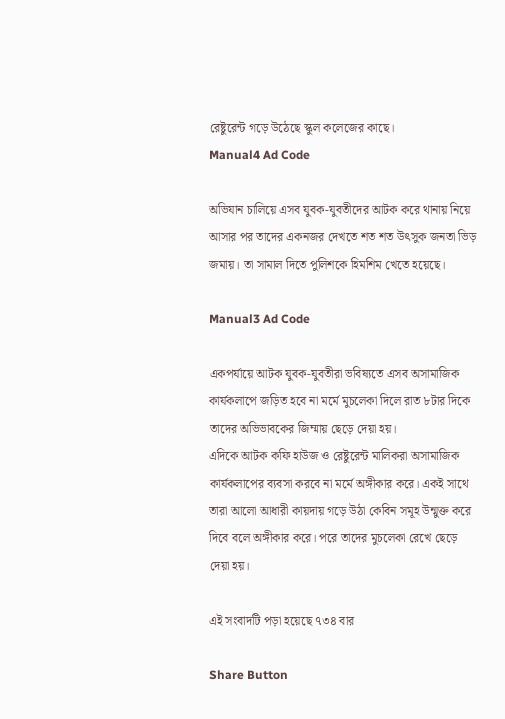রেষ্টুরেন্ট গড়ে উঠেছে স্কুল কলেজের কাছে।
Manual4 Ad Code

অভিযান চালিয়ে এসব যুবক-যুবতীদের আটক করে থানায় নিয়ে আসার পর তাদের একনজর দেখতে শত শত উৎসুক জনতা ভিড় জমায়। তা সামাল দিতে পুলিশকে হিমশিম খেতে হয়েছে।

Manual3 Ad Code

একপর্যায়ে আটক যুবক-যুবতীরা ভবিষ্যতে এসব অসামাজিক কার্যকলাপে জড়িত হবে না মর্মে মুচলেকা দিলে রাত ৮টার দিকে তাদের অভিভাবকের জিম্মায় ছেড়ে দেয়া হয়।
এদিকে আটক কফি হাউজ ও রেষ্টুরেন্ট মালিকরা অসামাজিক কার্যকলাপের ব্যবসা করবে না মর্মে অঙ্গীকার করে। একই সাথে তারা আলো আধারী কায়দায় গড়ে উঠা কেবিন সমূহ উন্মুক্ত করে দিবে বলে অঙ্গীকার করে। পরে তাদের মুচলেকা রেখে ছেড়ে দেয়া হয়।

এই সংবাদটি পড়া হয়েছে ৭৩৪ বার

Share Button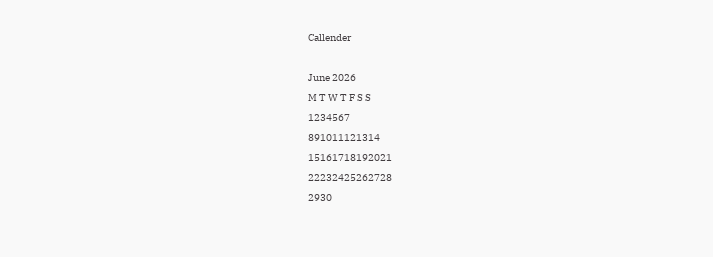Callender

June 2026
M T W T F S S
1234567
891011121314
15161718192021
22232425262728
2930